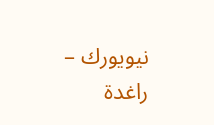نيويورك – راغدة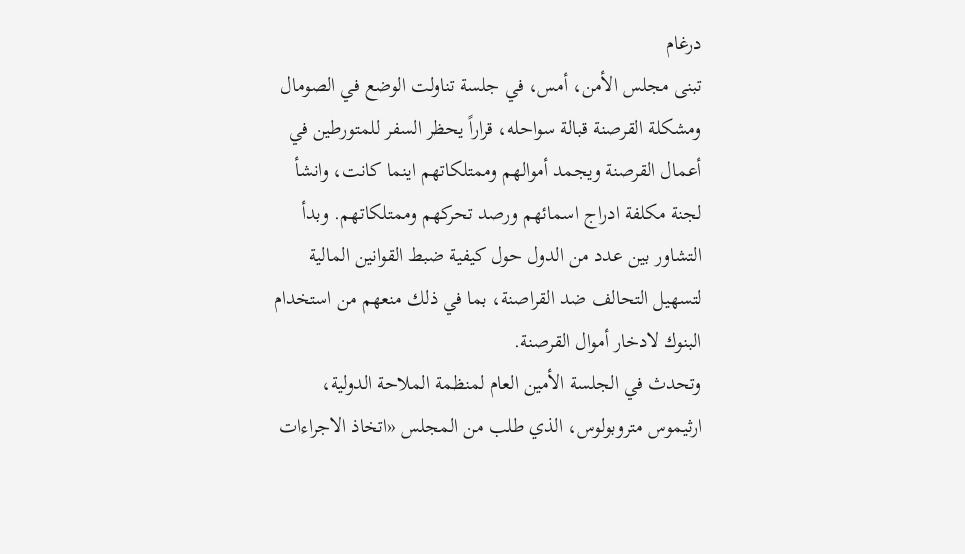درغام
تبنى مجلس الأمن، أمس، في جلسة تناولت الوضع في الصومال ومشكلة القرصنة قبالة سواحله، قراراً يحظر السفر للمتورطين في أعمال القرصنة ويجمد أموالهم وممتلكاتهم اينما كانت، وانشأ لجنة مكلفة ادراج اسمائهم ورصد تحركهم وممتلكاتهم. وبدأ التشاور بين عدد من الدول حول كيفية ضبط القوانين المالية لتسهيل التحالف ضد القراصنة، بما في ذلك منعهم من استخدام البنوك لادخار أموال القرصنة.
وتحدث في الجلسة الأمين العام لمنظمة الملاحة الدولية، ارثيموس متروبولوس، الذي طلب من المجلس «اتخاذ الاجراءات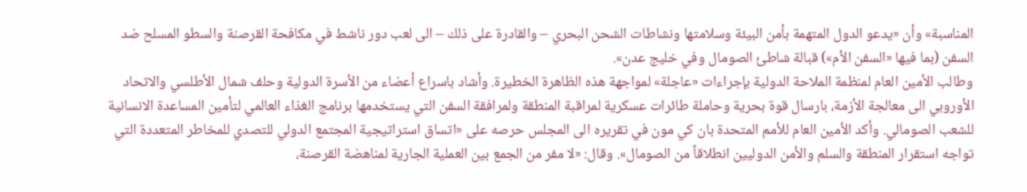المناسبة» وأن «يدعو الدول المتهمة بأمن البيئة وسلامتها ونشاطات الشحن البحري – والقادرة على ذلك – الى لعب دور ناشط في مكافحة القرصنة والسطو المسلح ضد السفن (بما فيها «السفن الأم») قبالة شاطئ الصومال وفي خليج عدن».
وطالب الأمين العام لمنظمة الملاحة الدولية بإجراءات «عاجلة» لمواجهة هذه الظاهرة الخطيرة. وأشاد باسراع أعضاء من الأسرة الدولية وحلف شمال الأطلسي والاتحاد الأوروبي الى معالجة الأزمة، بارسال قوة بحرية وحاملة طائرات عسكرية لمراقبة المنطقة ولمرافقة السفن التي يستخدمها برنامج الغذاء العالمي لتأمين المساعدة الانسانية للشعب الصومالي. وأكد الأمين العام للأمم المتحدة بان كي مون في تقريره الى المجلس حرصه على «اتساق استراتيجية المجتمع الدولي للتصدي للمخاطر المتعددة التي تواجه استقرار المنطقة والسلم والأمن الدوليين انطلاقاً من الصومال». وقال: «لا مفر من الجمع بين العملية الجارية لمناهضة القرصنة،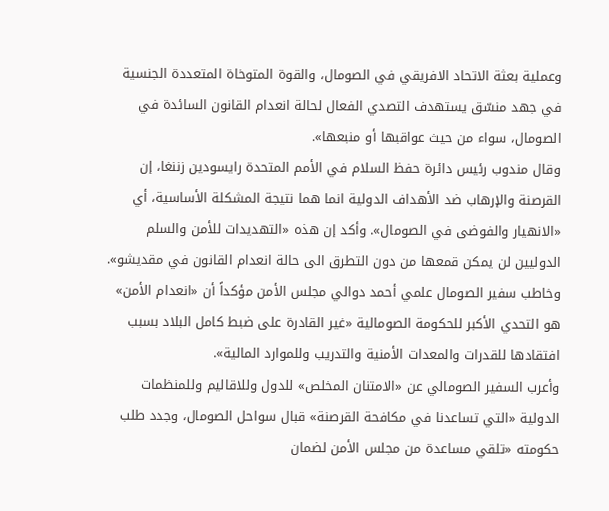وعملية بعثة الاتحاد الافريقي في الصومال، والقوة المتوخاة المتعددة الجنسية في جهد منسّق يستهدف التصدي الفعال لحالة انعدام القانون السائدة في الصومال، سواء من حيث عواقبها أو منبعها».
وقال مندوب رئيس دائرة حفظ السلام في الأمم المتحدة رايسودين زننغا، إن القرصنة والإرهاب ضد الأهداف الدولية انما هما نتيجة المشكلة الأساسية، أي «الانهيار والفوضى في الصومال». وأكد إن هذه «التهديدات للأمن والسلم الدوليين لن يمكن قمعها من دون التطرق الى حالة انعدام القانون في مقديشو».
وخاطب سفير الصومال علمي أحمد دوالي مجلس الأمن مؤكداً أن «انعدام الأمن» هو التحدي الأكبر للحكومة الصومالية «غير القادرة على ضبط كامل البلاد بسبب افتقادها للقدرات والمعدات الأمنية والتدريب وللموارد المالية».
وأعرب السفير الصومالي عن «الامتنان المخلص» للدول وللاقاليم وللمنظمات الدولية «التي تساعدنا في مكافحة القرصنة» قبال سواحل الصومال، وجدد طلب حكومته «تلقي مساعدة من مجلس الأمن لضمان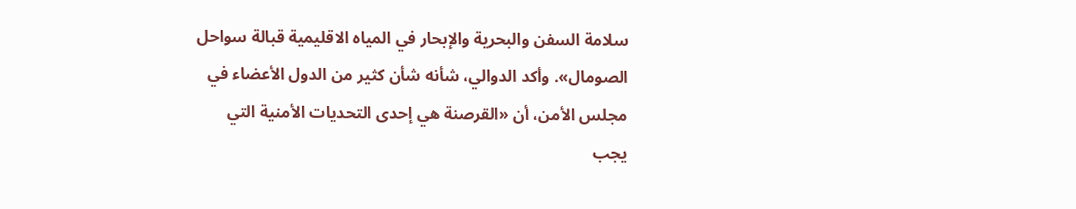سلامة السفن والبحرية والإبحار في المياه الاقليمية قبالة سواحل الصومال». وأكد الدوالي، شأنه شأن كثير من الدول الأعضاء في مجلس الأمن، أن «القرصنة هي إحدى التحديات الأمنية التي يجب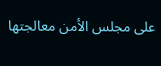على مجلس الأمن معالجتها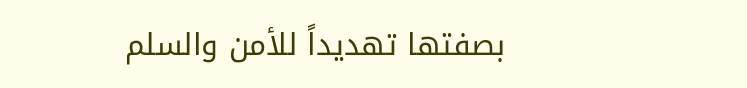بصفتها تهديداً للأمن والسلم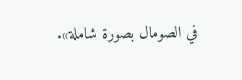في الصومال بصورة شاملة».